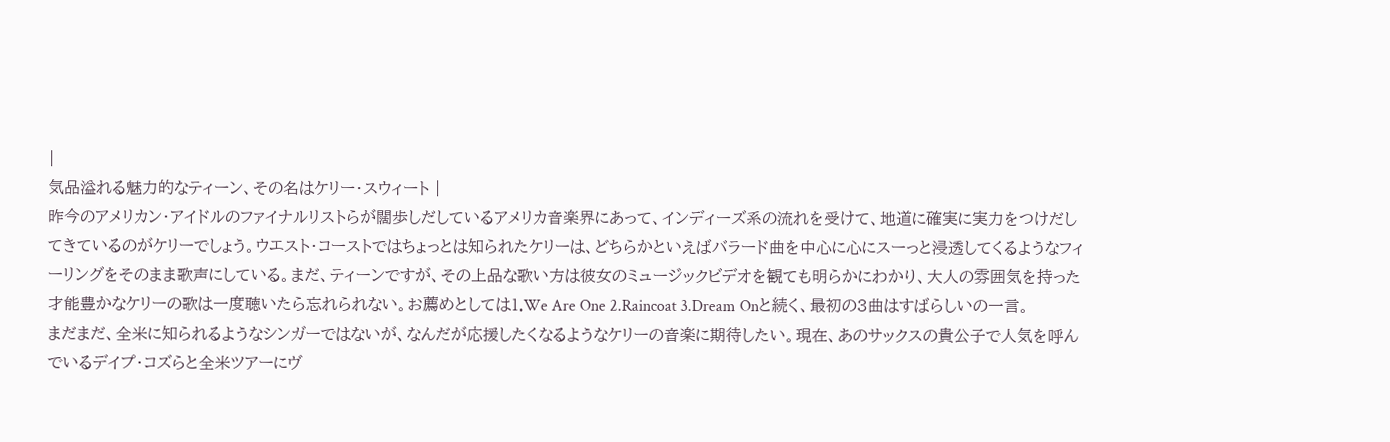|
気品溢れる魅力的なティーン、その名はケリー・スウィート |
昨今のアメリカン・アイドルのファイナルリストらが闊歩しだしているアメリカ音楽界にあって、インディーズ系の流れを受けて、地道に確実に実力をつけだしてきているのがケリーでしょう。ウエスト・コーストではちょっとは知られたケリーは、どちらかといえばバラード曲を中心に心にスーっと浸透してくるようなフィーリングをそのまま歌声にしている。まだ、ティーンですが、その上品な歌い方は彼女のミュージックビデオを観ても明らかにわかり、大人の雰囲気を持った才能豊かなケリーの歌は一度聴いたら忘れられない。お薦めとしては1.We Are One 2.Raincoat 3.Dream Onと続く、最初の3曲はすばらしいの一言。
まだまだ、全米に知られるようなシンガーではないが、なんだが応援したくなるようなケリーの音楽に期待したい。現在、あのサックスの貴公子で人気を呼んでいるデイプ・コズらと全米ツアーにヴ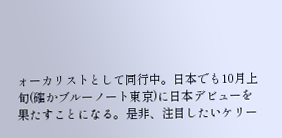ォーカリストとして同行中。日本でも10月上旬(確かブルーノート東京)に日本デビューを果たすことになる。是非、注目したいケリー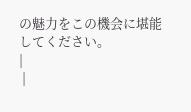の魅力をこの機会に堪能してください。
|
 |